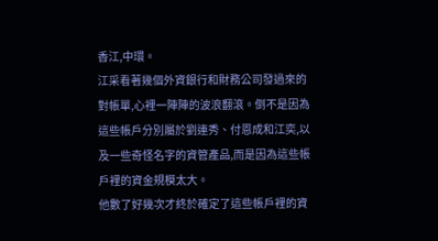香江,中環。
江采看著幾個外資銀行和財務公司發過來的對帳單,心裡一陣陣的波浪翻滾。倒不是因為這些帳戶分別屬於劉連秀、付恩成和江奕,以及一些奇怪名字的資管產品,而是因為這些帳戶裡的資金規模太大。
他數了好幾次才終於確定了這些帳戶裡的資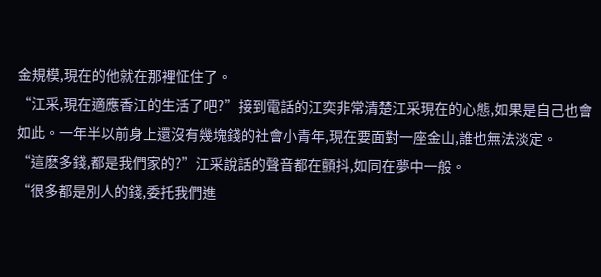金規模,現在的他就在那裡怔住了。
“江采,現在適應香江的生活了吧?”接到電話的江奕非常清楚江采現在的心態,如果是自己也會如此。一年半以前身上還沒有幾塊錢的社會小青年,現在要面對一座金山,誰也無法淡定。
“這麽多錢,都是我們家的?”江采說話的聲音都在顫抖,如同在夢中一般。
“很多都是別人的錢,委托我們進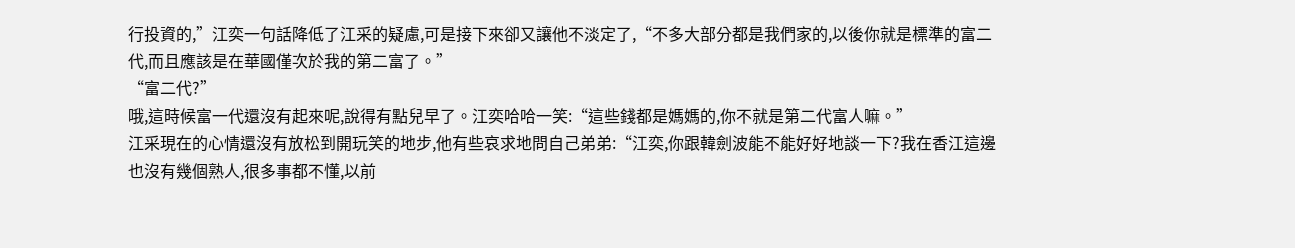行投資的,”江奕一句話降低了江采的疑慮,可是接下來卻又讓他不淡定了,“不多大部分都是我們家的,以後你就是標準的富二代,而且應該是在華國僅次於我的第二富了。”
“富二代?”
哦,這時候富一代還沒有起來呢,說得有點兒早了。江奕哈哈一笑:“這些錢都是媽媽的,你不就是第二代富人嘛。”
江采現在的心情還沒有放松到開玩笑的地步,他有些哀求地問自己弟弟:“江奕,你跟韓劍波能不能好好地談一下?我在香江這邊也沒有幾個熟人,很多事都不懂,以前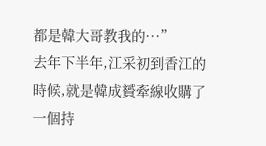都是韓大哥教我的···”
去年下半年,江采初到香江的時候,就是韓成贇牽線收購了一個持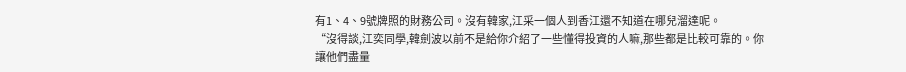有1、4、9號牌照的財務公司。沒有韓家,江采一個人到香江還不知道在哪兒溜達呢。
“沒得談,江奕同學,韓劍波以前不是給你介紹了一些懂得投資的人嘛,那些都是比較可靠的。你讓他們盡量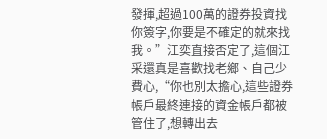發揮,超過100萬的證券投資找你簽字,你要是不確定的就來找我。”江奕直接否定了,這個江采還真是喜歡找老鄉、自己少費心,“你也別太擔心,這些證券帳戶最終連接的資金帳戶都被管住了,想轉出去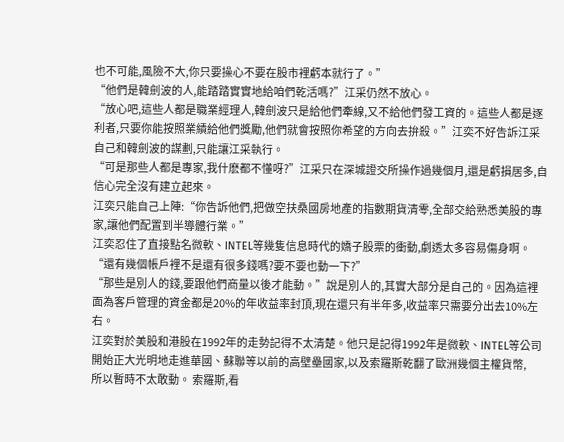也不可能,風險不大,你只要操心不要在股市裡虧本就行了。”
“他們是韓劍波的人,能踏踏實實地給咱們乾活嗎?”江采仍然不放心。
“放心吧,這些人都是職業經理人,韓劍波只是給他們牽線,又不給他們發工資的。這些人都是逐利者,只要你能按照業績給他們獎勵,他們就會按照你希望的方向去拚殺。”江奕不好告訴江采自己和韓劍波的謀劃,只能讓江采執行。
“可是那些人都是專家,我什麽都不懂呀?”江采只在深城證交所操作過幾個月,還是虧損居多,自信心完全沒有建立起來。
江奕只能自己上陣:“你告訴他們,把做空扶桑國房地產的指數期貨清零,全部交給熟悉美股的專家,讓他們配置到半導體行業。”
江奕忍住了直接點名微軟、INTEL等幾隻信息時代的嬌子股票的衝動,劇透太多容易傷身啊。
“還有幾個帳戶裡不是還有很多錢嗎?要不要也動一下?”
“那些是別人的錢,要跟他們商量以後才能動。”說是別人的,其實大部分是自己的。因為這裡面為客戶管理的資金都是20%的年收益率封頂,現在還只有半年多,收益率只需要分出去10%左右。
江奕對於美股和港股在1992年的走勢記得不太清楚。他只是記得1992年是微軟、INTEL等公司開始正大光明地走進華國、蘇聯等以前的高壁壘國家,以及索羅斯乾翻了歐洲幾個主權貨幣,
所以暫時不太敢動。 索羅斯,看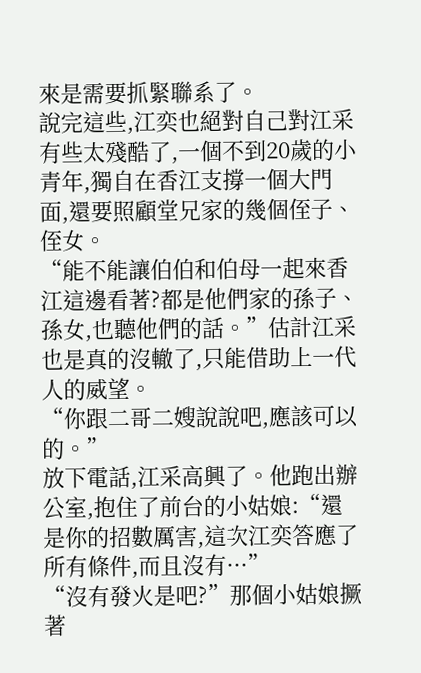來是需要抓緊聯系了。
說完這些,江奕也絕對自己對江采有些太殘酷了,一個不到20歲的小青年,獨自在香江支撐一個大門面,還要照顧堂兄家的幾個侄子、侄女。
“能不能讓伯伯和伯母一起來香江這邊看著?都是他們家的孫子、孫女,也聽他們的話。”估計江采也是真的沒轍了,只能借助上一代人的威望。
“你跟二哥二嫂說說吧,應該可以的。”
放下電話,江采高興了。他跑出辦公室,抱住了前台的小姑娘:“還是你的招數厲害,這次江奕答應了所有條件,而且沒有···”
“沒有發火是吧?”那個小姑娘撅著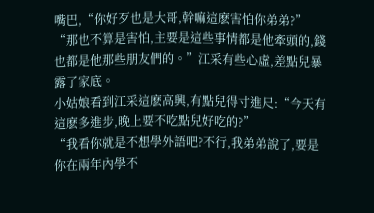嘴巴,“你好歹也是大哥,幹嘛這麽害怕你弟弟?”
“那也不算是害怕,主要是這些事情都是他牽頭的,錢也都是他那些朋友們的。”江采有些心虛,差點兒暴露了家底。
小姑娘看到江采這麽高興,有點兒得寸進尺:“今天有這麽多進步,晚上要不吃點兒好吃的?”
“我看你就是不想學外語吧?不行,我弟弟說了,要是你在兩年內學不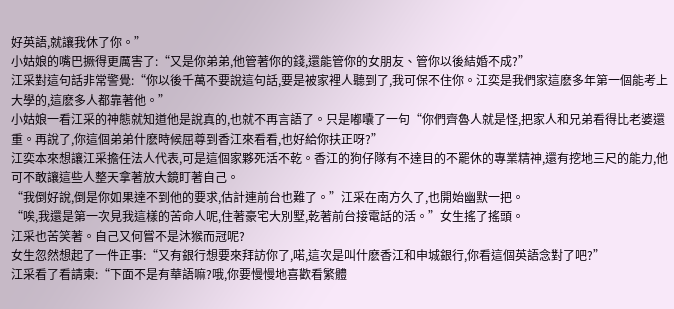好英語,就讓我休了你。”
小姑娘的嘴巴撅得更厲害了:“又是你弟弟,他管著你的錢,還能管你的女朋友、管你以後結婚不成?”
江采對這句話非常警覺:“你以後千萬不要說這句話,要是被家裡人聽到了,我可保不住你。江奕是我們家這麽多年第一個能考上大學的,這麽多人都靠著他。”
小姑娘一看江采的神態就知道他是說真的,也就不再言語了。只是嘟囔了一句“你們齊魯人就是怪,把家人和兄弟看得比老婆還重。再說了,你這個弟弟什麽時候屈尊到香江來看看,也好給你扶正呀?”
江奕本來想讓江采擔任法人代表,可是這個家夥死活不乾。香江的狗仔隊有不達目的不罷休的專業精神,還有挖地三尺的能力,他可不敢讓這些人整天拿著放大鏡盯著自己。
“我倒好說,倒是你如果達不到他的要求,估計連前台也難了。”江采在南方久了,也開始幽默一把。
“唉,我還是第一次見我這樣的苦命人呢,住著豪宅大別墅,乾著前台接電話的活。”女生搖了搖頭。
江采也苦笑著。自己又何嘗不是沐猴而冠呢?
女生忽然想起了一件正事:“又有銀行想要來拜訪你了,喏,這次是叫什麽香江和申城銀行,你看這個英語念對了吧?”
江采看了看請柬:“下面不是有華語嘛?哦,你要慢慢地喜歡看繁體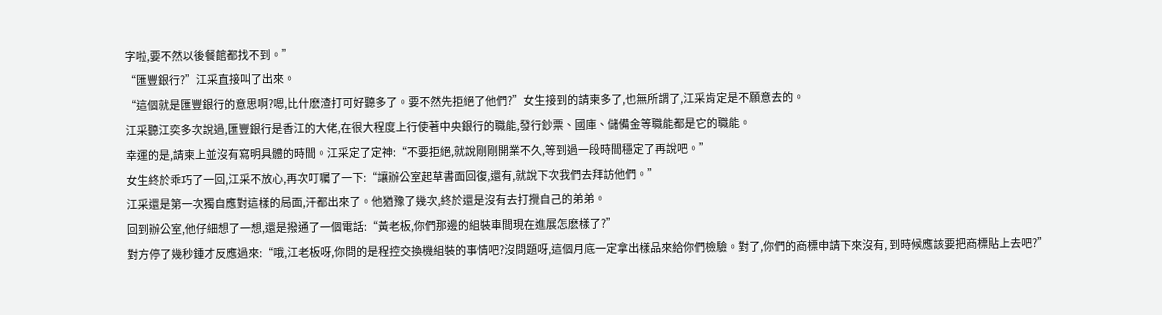字啦,要不然以後餐館都找不到。”
“匯豐銀行?”江采直接叫了出來。
“這個就是匯豐銀行的意思啊?嗯,比什麽渣打可好聽多了。要不然先拒絕了他們?”女生接到的請柬多了,也無所謂了,江采肯定是不願意去的。
江采聽江奕多次說過,匯豐銀行是香江的大佬,在很大程度上行使著中央銀行的職能,發行鈔票、國庫、儲備金等職能都是它的職能。
幸運的是,請柬上並沒有寫明具體的時間。江采定了定神:“不要拒絕,就說剛剛開業不久,等到過一段時間穩定了再說吧。”
女生終於乖巧了一回,江采不放心,再次叮囑了一下:“讓辦公室起草書面回復,還有,就說下次我們去拜訪他們。”
江采還是第一次獨自應對這樣的局面,汗都出來了。他猶豫了幾次,終於還是沒有去打攪自己的弟弟。
回到辦公室,他仔細想了一想,還是撥通了一個電話:“黃老板,你們那邊的組裝車間現在進展怎麽樣了?”
對方停了幾秒鍾才反應過來:“哦,江老板呀,你問的是程控交換機組裝的事情吧?沒問題呀,這個月底一定拿出樣品來給你們檢驗。對了,你們的商標申請下來沒有, 到時候應該要把商標貼上去吧?”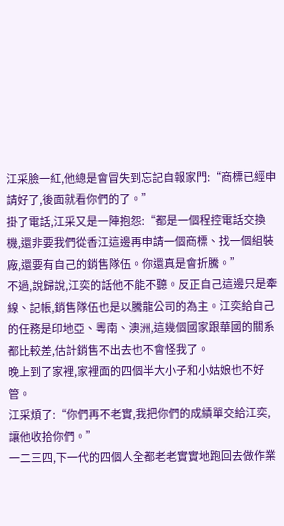江采臉一紅,他總是會冒失到忘記自報家門:“商標已經申請好了,後面就看你們的了。”
掛了電話,江采又是一陣抱怨:“都是一個程控電話交換機,還非要我們從香江這邊再申請一個商標、找一個組裝廠,還要有自己的銷售隊伍。你還真是會折騰。”
不過,說歸說,江奕的話他不能不聽。反正自己這邊只是牽線、記帳,銷售隊伍也是以騰龍公司的為主。江奕給自己的任務是印地亞、粵南、澳洲,這幾個國家跟華國的關系都比較差,估計銷售不出去也不會怪我了。
晚上到了家裡,家裡面的四個半大小子和小姑娘也不好管。
江采煩了:“你們再不老實,我把你們的成績單交給江奕,讓他收拾你們。”
一二三四,下一代的四個人全都老老實實地跑回去做作業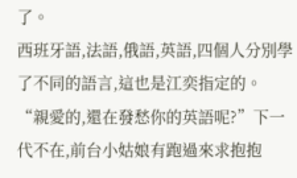了。
西班牙語,法語,俄語,英語,四個人分別學了不同的語言,這也是江奕指定的。
“親愛的,還在發愁你的英語呢?”下一代不在,前台小姑娘有跑過來求抱抱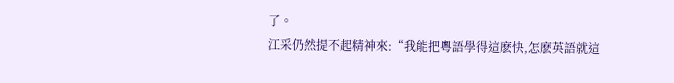了。
江采仍然提不起精神來:“我能把粵語學得這麽快,怎麽英語就這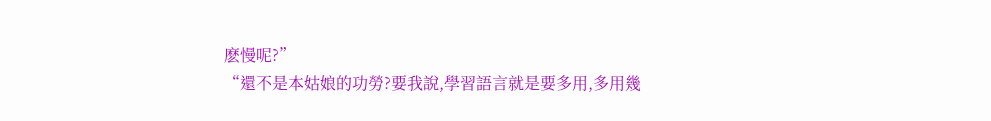麽慢呢?”
“還不是本姑娘的功勞?要我說,學習語言就是要多用,多用幾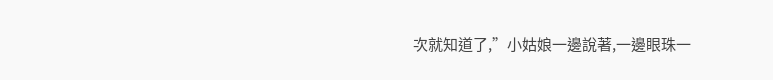次就知道了,”小姑娘一邊說著,一邊眼珠一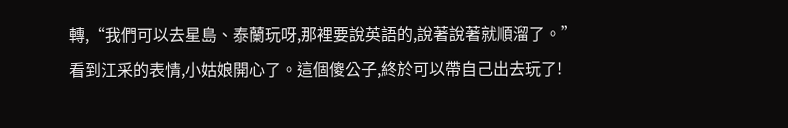轉,“我們可以去星島、泰蘭玩呀,那裡要說英語的,說著說著就順溜了。”
看到江采的表情,小姑娘開心了。這個傻公子,終於可以帶自己出去玩了!